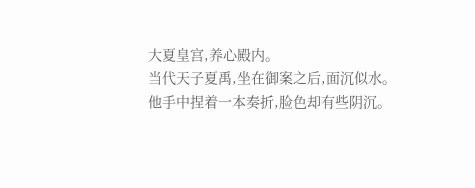大夏皇宫,养心殿内。
当代天子夏禹,坐在御案之后,面沉似水。
他手中捏着一本奏折,脸色却有些阴沉。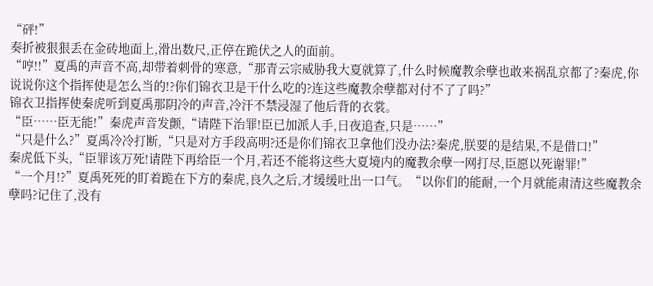“砰!”
奏折被狠狠丢在金砖地面上,滑出数尺,正停在跪伏之人的面前。
“哼!!”夏禹的声音不高,却带着刺骨的寒意,“那青云宗威胁我大夏就算了,什么时候魔教余孽也敢来祸乱京都了?秦虎,你说说你这个指挥使是怎么当的!?你们锦衣卫是干什么吃的?连这些魔教余孽都对付不了了吗?”
锦衣卫指挥使秦虎听到夏禹那阴冷的声音,冷汗不禁浸湿了他后背的衣裳。
“臣……臣无能!”秦虎声音发颤,“请陛下治罪!臣已加派人手,日夜追查,只是……”
“只是什么?”夏禹冷冷打断,“只是对方手段高明?还是你们锦衣卫拿他们没办法?秦虎,朕要的是结果,不是借口!”
秦虎低下头,“臣罪该万死!请陛下再给臣一个月,若还不能将这些大夏境内的魔教余孽一网打尽,臣愿以死谢罪!”
“一个月!?”夏禹死死的盯着跪在下方的秦虎,良久之后,才缓缓吐出一口气。“以你们的能耐,一个月就能肃清这些魔教余孽吗?记住了,没有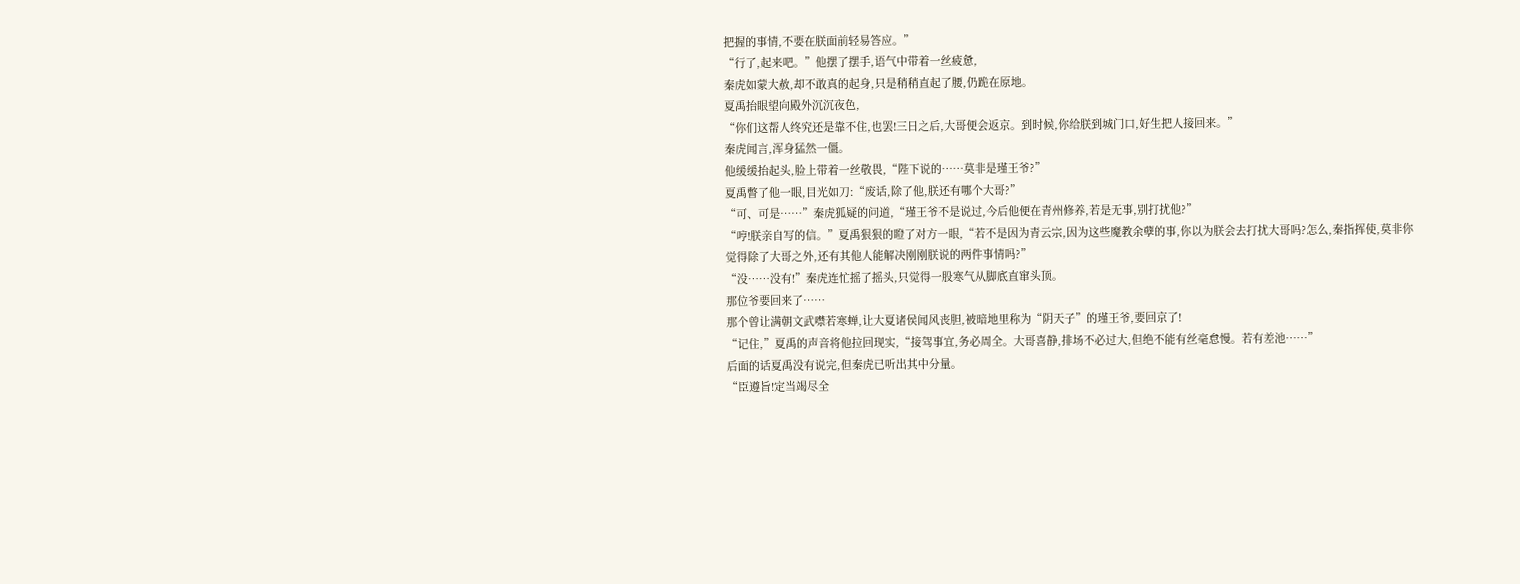把握的事情,不要在朕面前轻易答应。”
“行了,起来吧。”他摆了摆手,语气中带着一丝疲惫,
秦虎如蒙大赦,却不敢真的起身,只是稍稍直起了腰,仍跪在原地。
夏禹抬眼望向殿外沉沉夜色,
“你们这帮人终究还是靠不住,也罢!三日之后,大哥便会返京。到时候,你给朕到城门口,好生把人接回来。”
秦虎闻言,浑身猛然一僵。
他缓缓抬起头,脸上带着一丝敬畏,“陛下说的……莫非是瑾王爷?”
夏禹瞥了他一眼,目光如刀:“废话,除了他,朕还有哪个大哥?”
“可、可是……”秦虎狐疑的问道,“瑾王爷不是说过,今后他便在青州修养,若是无事,别打扰他?”
“哼!朕亲自写的信。”夏禹狠狠的瞪了对方一眼,“若不是因为青云宗,因为这些魔教余孽的事,你以为朕会去打扰大哥吗?怎么,秦指挥使,莫非你觉得除了大哥之外,还有其他人能解决刚刚朕说的两件事情吗?”
“没……没有!”秦虎连忙摇了摇头,只觉得一股寒气从脚底直窜头顶。
那位爷要回来了……
那个曾让满朝文武噤若寒蝉,让大夏诸侯闻风丧胆,被暗地里称为“阴天子”的瑾王爷,要回京了!
“记住,”夏禹的声音将他拉回现实,“接驾事宜,务必周全。大哥喜静,排场不必过大,但绝不能有丝毫怠慢。若有差池……”
后面的话夏禹没有说完,但秦虎已听出其中分量。
“臣遵旨!定当竭尽全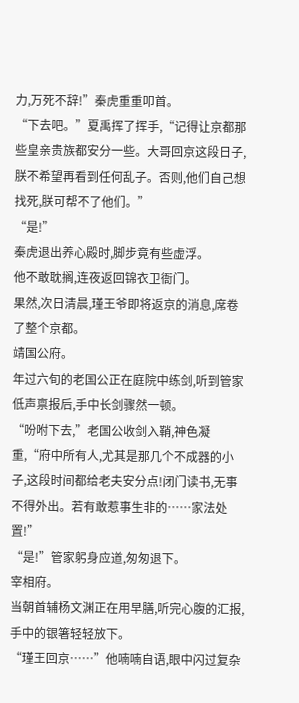力,万死不辞!”秦虎重重叩首。
“下去吧。”夏禹挥了挥手,“记得让京都那些皇亲贵族都安分一些。大哥回京这段日子,朕不希望再看到任何乱子。否则,他们自己想找死,朕可帮不了他们。”
“是!”
秦虎退出养心殿时,脚步竟有些虚浮。
他不敢耽搁,连夜返回锦衣卫衙门。
果然,次日清晨,瑾王爷即将返京的消息,席卷了整个京都。
靖国公府。
年过六旬的老国公正在庭院中练剑,听到管家低声禀报后,手中长剑骤然一顿。
“吩咐下去,”老国公收剑入鞘,神色凝重,“府中所有人,尤其是那几个不成器的小子,这段时间都给老夫安分点!闭门读书,无事不得外出。若有敢惹事生非的……家法处置!”
“是!”管家躬身应道,匆匆退下。
宰相府。
当朝首辅杨文渊正在用早膳,听完心腹的汇报,手中的银箸轻轻放下。
“瑾王回京……”他喃喃自语,眼中闪过复杂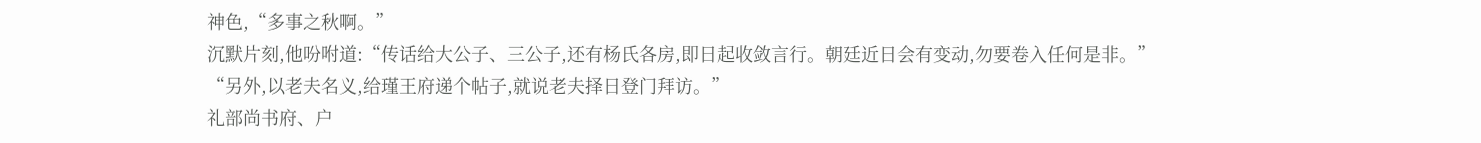神色,“多事之秋啊。”
沉默片刻,他吩咐道:“传话给大公子、三公子,还有杨氏各房,即日起收敛言行。朝廷近日会有变动,勿要卷入任何是非。”
“另外,以老夫名义,给瑾王府递个帖子,就说老夫择日登门拜访。”
礼部尚书府、户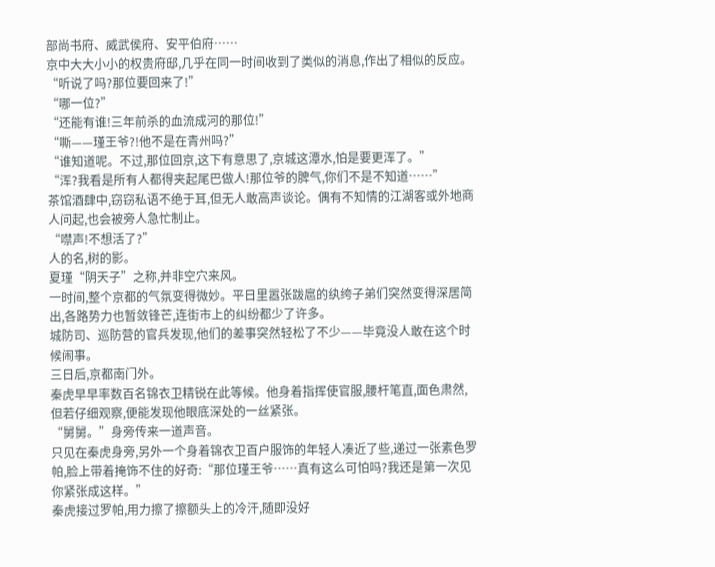部尚书府、威武侯府、安平伯府……
京中大大小小的权贵府邸,几乎在同一时间收到了类似的消息,作出了相似的反应。
“听说了吗?那位要回来了!”
“哪一位?”
“还能有谁!三年前杀的血流成河的那位!”
“嘶——瑾王爷?!他不是在青州吗?”
“谁知道呢。不过,那位回京,这下有意思了,京城这潭水,怕是要更浑了。”
“浑?我看是所有人都得夹起尾巴做人!那位爷的脾气,你们不是不知道……”
茶馆酒肆中,窃窃私语不绝于耳,但无人敢高声谈论。偶有不知情的江湖客或外地商人问起,也会被旁人急忙制止。
“噤声!不想活了?”
人的名,树的影。
夏瑾“阴天子”之称,并非空穴来风。
一时间,整个京都的气氛变得微妙。平日里嚣张跋扈的纨绔子弟们突然变得深居简出,各路势力也暂敛锋芒,连街市上的纠纷都少了许多。
城防司、巡防营的官兵发现,他们的差事突然轻松了不少——毕竟没人敢在这个时候闹事。
三日后,京都南门外。
秦虎早早率数百名锦衣卫精锐在此等候。他身着指挥使官服,腰杆笔直,面色肃然,但若仔细观察,便能发现他眼底深处的一丝紧张。
“舅舅。”身旁传来一道声音。
只见在秦虎身旁,另外一个身着锦衣卫百户服饰的年轻人凑近了些,递过一张素色罗帕,脸上带着掩饰不住的好奇:“那位瑾王爷……真有这么可怕吗?我还是第一次见你紧张成这样。”
秦虎接过罗帕,用力擦了擦额头上的冷汗,随即没好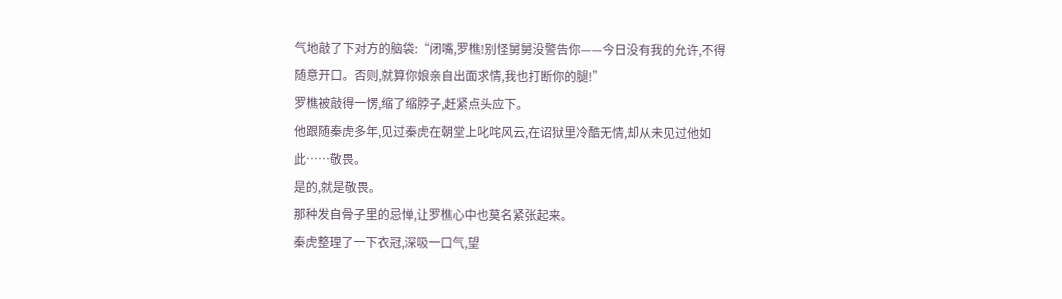气地敲了下对方的脑袋:“闭嘴,罗樵!别怪舅舅没警告你——今日没有我的允许,不得随意开口。否则,就算你娘亲自出面求情,我也打断你的腿!”
罗樵被敲得一愣,缩了缩脖子,赶紧点头应下。
他跟随秦虎多年,见过秦虎在朝堂上叱咤风云,在诏狱里冷酷无情,却从未见过他如此……敬畏。
是的,就是敬畏。
那种发自骨子里的忌惮,让罗樵心中也莫名紧张起来。
秦虎整理了一下衣冠,深吸一口气,望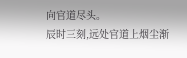向官道尽头。
辰时三刻,远处官道上烟尘渐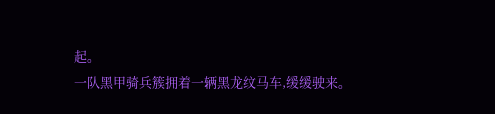起。
一队黑甲骑兵簇拥着一辆黑龙纹马车,缓缓驶来。